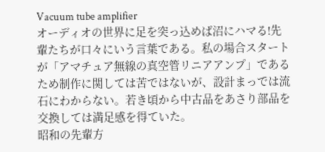Vacuum tube amplifier
オーディオの世界に足を突っ込めば沼にハマる!先輩たちが口々にいう言葉である。私の場合スタートが「アマチュア無線の真空管リニアアンプ」であるため制作に関しては苦ではないが、設計まっでは流石にわからない。若き頃から中古品をあさり部品を交換しては満足感を得ていた。
昭和の先輩方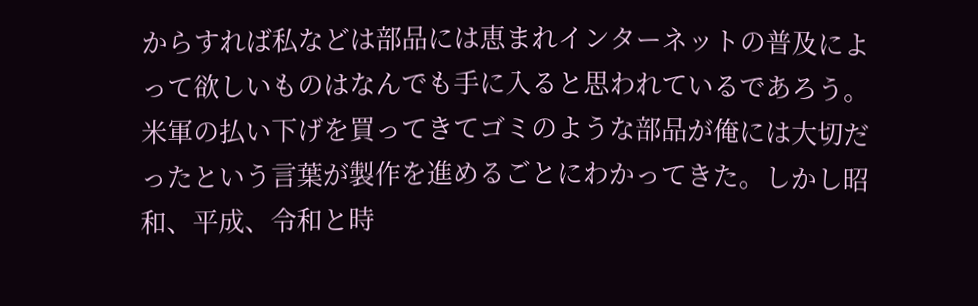からすれば私などは部品には恵まれインターネットの普及によって欲しいものはなんでも手に入ると思われているであろう。米軍の払い下げを買ってきてゴミのような部品が俺には大切だったという言葉が製作を進めるごとにわかってきた。しかし昭和、平成、令和と時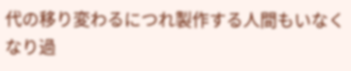代の移り変わるにつれ製作する人間もいなくなり過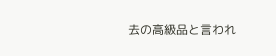去の高級品と言われ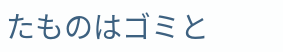たものはゴミと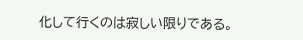化して行くのは寂しい限りである。